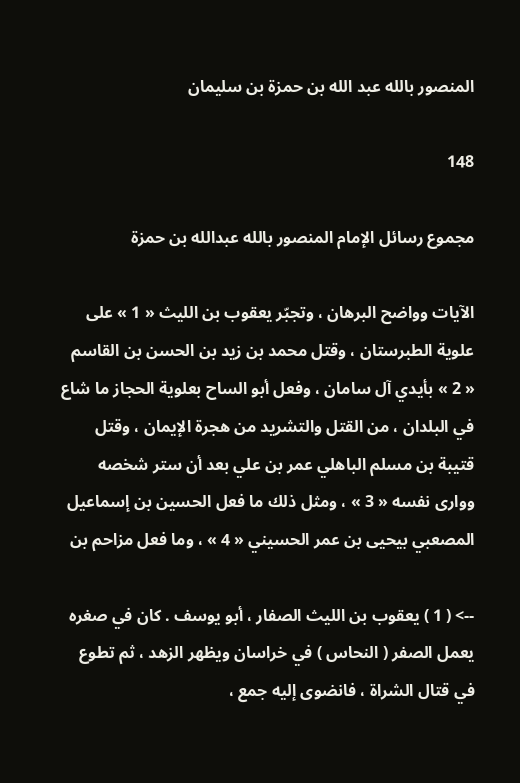المنصور بالله عبد الله بن حمزة بن سليمان

148

مجموع رسائل الإمام المنصور بالله عبدالله بن حمزة

الآيات وواضح البرهان ، وتجبّر يعقوب بن الليث « 1 » على علوية الطبرستان ، وقتل محمد بن زيد بن الحسن بن القاسم « 2 » بأيدي آل سامان ، وفعل أبو الساح بعلوية الحجاز ما شاع في البلدان ، من القتل والتشريد من هجرة الإيمان ، وقتل قتيبة بن مسلم الباهلي عمر بن علي بعد أن ستر شخصه ووارى نفسه « 3 » ، ومثل ذلك ما فعل الحسين بن إسماعيل المصعبي بيحيى بن عمر الحسيني « 4 » ، وما فعل مزاحم بن

--> ( 1 ) يعقوب بن الليث الصفار ، أبو يوسف . كان في صغره يعمل الصفر ( النحاس ) في خراسان ويظهر الزهد ، ثم تطوع في قتال الشراة ، فانضوى إليه جمع ،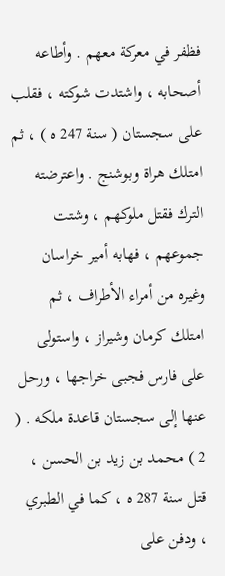فظفر في معركة معهم . وأطاعه أصحابه ، واشتدت شوكته ، فقلب على سجستان ( سنة 247 ه ) ، ثم امتلك هراة وبوشنج . واعترضته الترك فقتل ملوكهم ، وشتت جموعهم ، فهابه أمير خراسان وغيره من أمراء الأطراف ، ثم امتلك كرمان وشيراز ، واستولى على فارس فجبى خراجها ، ورحل عنها إلى سجستان قاعدة ملكه . ( 2 ) محمد بن زيد بن الحسن ، قتل سنة 287 ه ، كما في الطبري ، ودفن على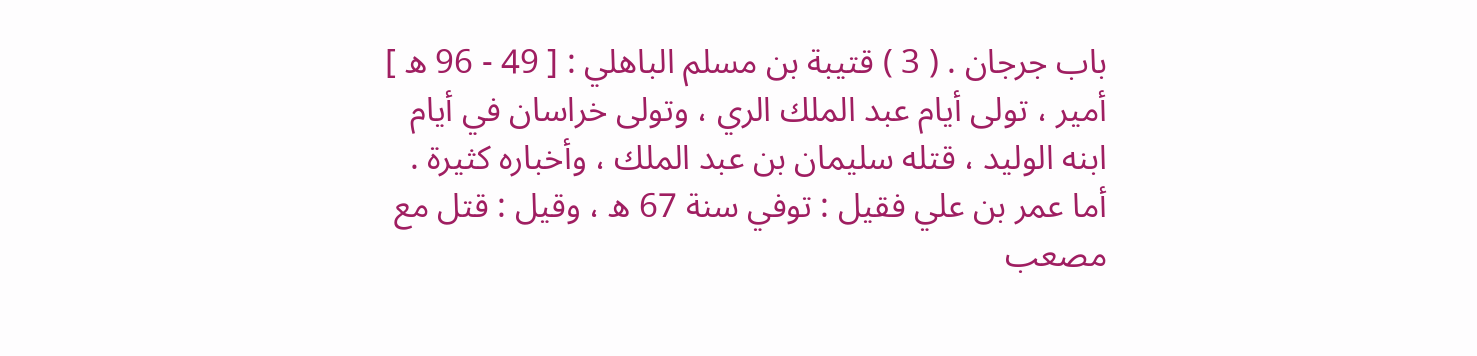باب جرجان . ( 3 ) قتيبة بن مسلم الباهلي : [ 49 - 96 ه ] أمير ، تولى أيام عبد الملك الري ، وتولى خراسان في أيام ابنه الوليد ، قتله سليمان بن عبد الملك ، وأخباره كثيرة . أما عمر بن علي فقيل : توفي سنة 67 ه ، وقيل : قتل مع مصعب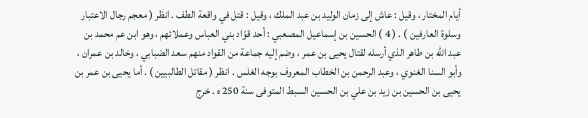أيام المختار ، وقيل : عاش إلى زمان الوليد بن عبد الملك ، وقيل : قتل في واقعة الطف . انظر ( معجم رجال الاعتبار وسلوة العارفين ) . ( 4 ) الحسين بن إسماعيل المصعبي : أحد قوّاد بني العباس وعملائهم ، وهو ابن عم محمد بن عبد اللّه بن طاهر الذي أرسله لقتال يحيى بن عمر ، وضم إليه جماعة من القواد منهم سعد الضبابي ، وخالد بن عمران ، وأبو السنا الغنوي ، وعبد الرحمن بن الخطاب المعروف بوجه الغلس . انظر ( مقاتل الطالبيين ) . أما يحيى بن عمر بن يحيى بن الحسين بن زيد بن علي بن الحسين السبط المتوفى سنة 250 ه . خرج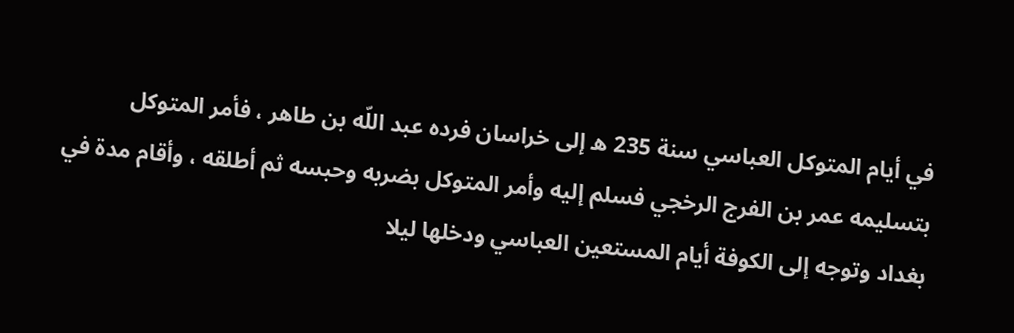في أيام المتوكل العباسي سنة 235 ه إلى خراسان فرده عبد اللّه بن طاهر ، فأمر المتوكل بتسليمه عمر بن الفرج الرخجي فسلم إليه وأمر المتوكل بضربه وحبسه ثم أطلقه ، وأقام مدة في بغداد وتوجه إلى الكوفة أيام المستعين العباسي ودخلها ليلا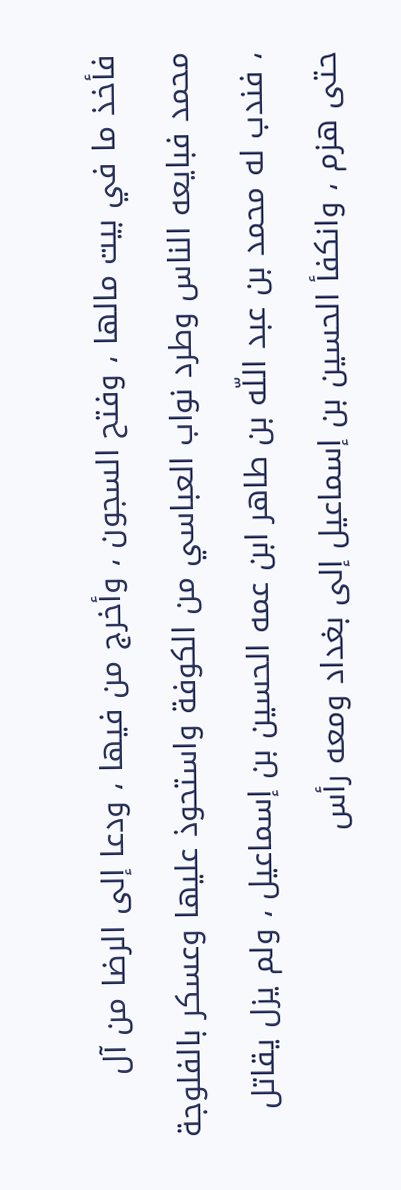فأخذ ما في بيت مالها ، وفتح السجون ، وأخرج من فيها ، ودعا إلى الرضا من آل محمد فبايعه الناس وطرد نواب العباسي من الكوفة واستحوذ عليها وعسكر بالفلوجة ، فندب له محمد بن عبد اللّه بن طاهر ابن عمه الحسين بن إسماعيل ، ولم يزل يقاتل حتى هزم ، وانكفأ الحسين بن إسماعيل إلى بغداد ومعه رأس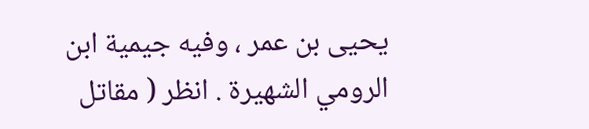يحيى بن عمر ، وفيه جيمية ابن الرومي الشهيرة . انظر ( مقاتل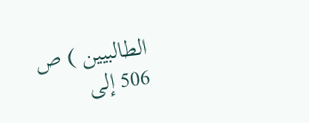الطالبيين ) ص 506 إلى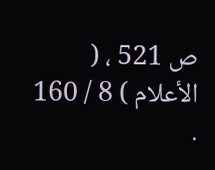ص 521 ، ( الأعلام ) 8 / 160 .